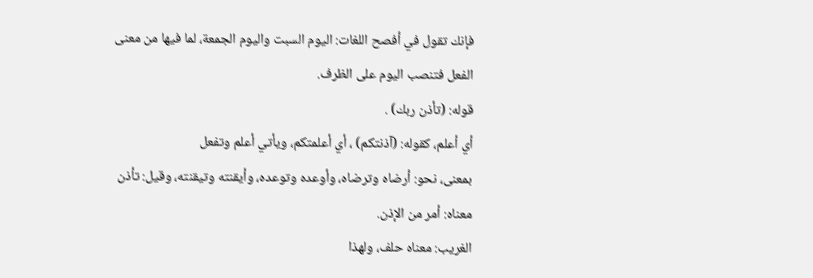فإنك تقول في أفصح اللغات: اليوم السبت واليوم الجمعة، لما فيها من معنى الفعل فتنصب اليوم على الظرف.
قوله: (تأذن ربك) .
أي أعلم، كقوله: (آذنتكم) ، أي أعلمتكم، ويأتي أعلم وتفعل
بمعنى، نحو: أرضاه وترضاه، وأوعده وتوعده، وأيقنته وتيقنته، وقيل: تأذن معناه: أمر من الإذن.
الغريب: معناه حلف، ولهذا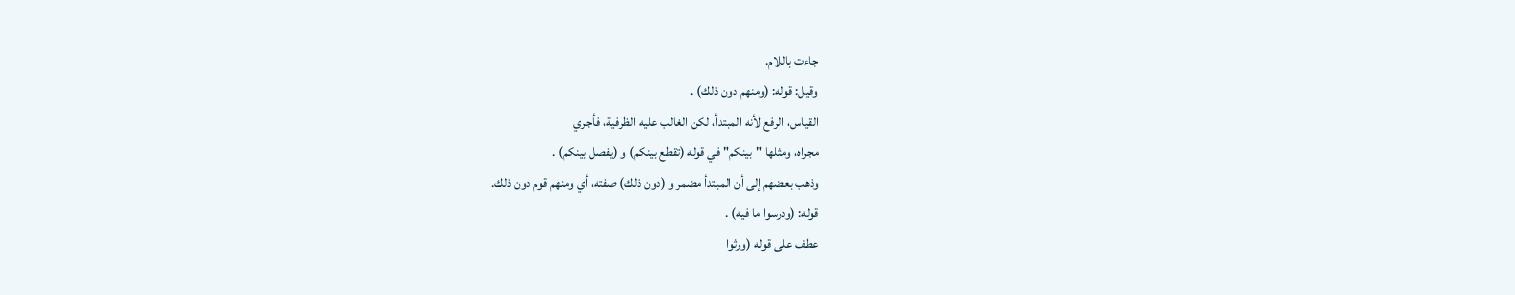جاءت باللام.
وقيل: قوله: (ومنهم دون ذلك) .
القياس، الرفع لأنه المبتدأ، لكن الغالب عليه الظرفية، فأجري
مجراه، ومثلها "بينكم" في قوله (تقطع بينكم) و (يفصل بينكم) .
وذهب بعضهم إلى أن المبتدأ مضمر و (دون ذلك) صفته، أي ومنهم قوم دون ذلك.
قوله: (ودرسوا ما فيه) .
عطف على قوله (ورثوا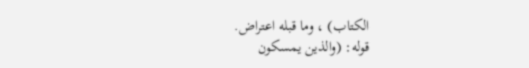الكتاب) ، وما قبله اعتراض.
قوله: (والذين يمسكون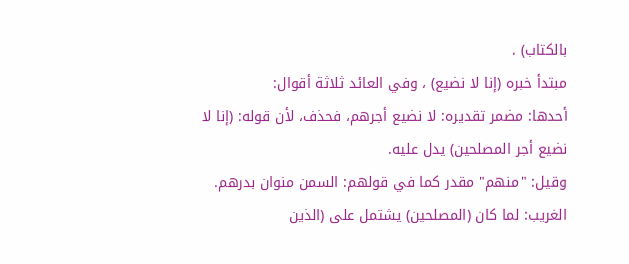بالكتاب) .
مبتدأ خبره (إنا لا نضيع) ، وفي العائد ثلاثة أقوال:
أحدها: مضمر تقديره: لا نضيع أجرهم، فحذف، لأن قوله: (إنا لا نضيع أجر المصلحين) يدل عليه.
وقيل: "منهم" مقدر كما في قولهم: السمن منوان بدرهم.
الغريب: لما كان (المصلحين) يشتمل على (الذين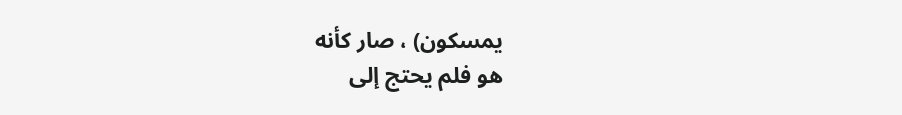يمسكون) ، صار كأنه
هو فلم يحتج إلى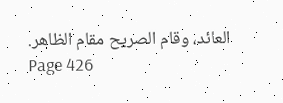العائد، وقام الصريح مقام الظاهر.
Page 426